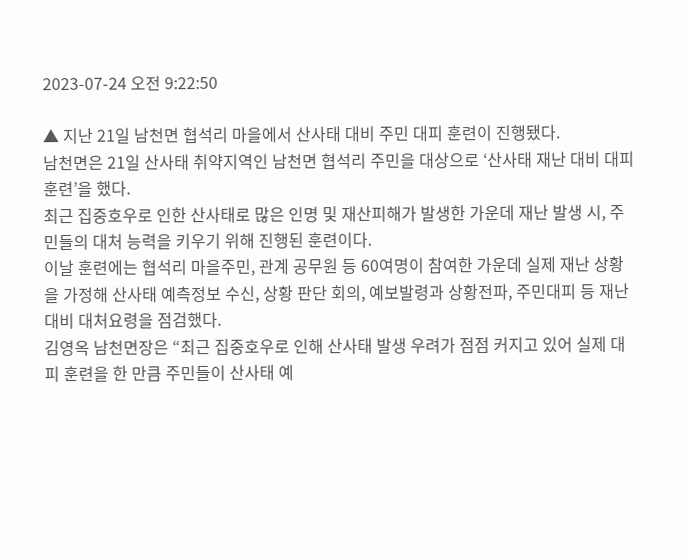2023-07-24 오전 9:22:50

▲ 지난 21일 남천면 협석리 마을에서 산사태 대비 주민 대피 훈련이 진행됐다.
남천면은 21일 산사태 취약지역인 남천면 협석리 주민을 대상으로 ‘산사태 재난 대비 대피 훈련’을 했다.
최근 집중호우로 인한 산사태로 많은 인명 및 재산피해가 발생한 가운데 재난 발생 시, 주민들의 대처 능력을 키우기 위해 진행된 훈련이다.
이날 훈련에는 협석리 마을주민, 관계 공무원 등 60여명이 참여한 가운데 실제 재난 상황을 가정해 산사태 예측정보 수신, 상황 판단 회의, 예보발령과 상황전파, 주민대피 등 재난 대비 대처요령을 점검했다.
김영옥 남천면장은 “최근 집중호우로 인해 산사태 발생 우려가 점점 커지고 있어 실제 대피 훈련을 한 만큼 주민들이 산사태 예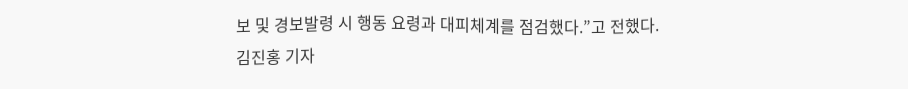보 및 경보발령 시 행동 요령과 대피체계를 점검했다.”고 전했다.
김진홍 기자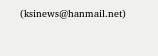(ksinews@hanmail.net)